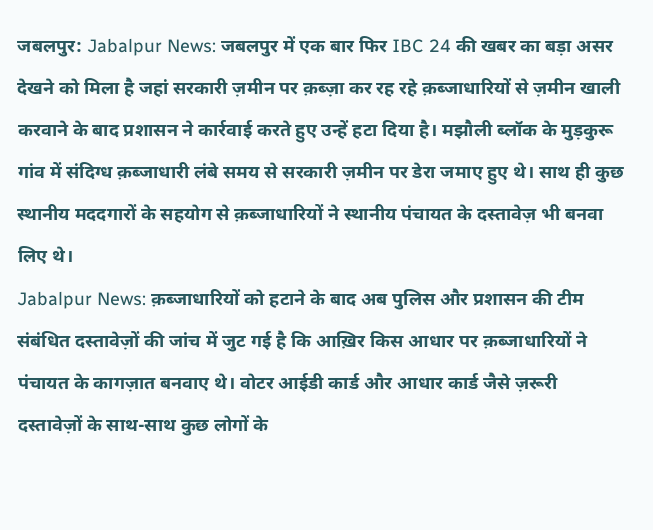जबलपुर: Jabalpur News: जबलपुर में एक बार फिर IBC 24 की खबर का बड़ा असर देखने को मिला है जहां सरकारी ज़मीन पर क़ब्ज़ा कर रह रहे क़ब्जाधारियों से ज़मीन खाली करवाने के बाद प्रशासन ने कार्रवाई करते हुए उन्हें हटा दिया है। मझौली ब्लॉक के मुड़कुरू गांव में संदिग्ध क़ब्जाधारी लंबे समय से सरकारी ज़मीन पर डेरा जमाए हुए थे। साथ ही कुछ स्थानीय मददगारों के सहयोग से क़ब्जाधारियों ने स्थानीय पंचायत के दस्तावेज़ भी बनवा लिए थे।
Jabalpur News: क़ब्जाधारियों को हटाने के बाद अब पुलिस और प्रशासन की टीम संबंधित दस्तावेज़ों की जांच में जुट गई है कि आख़िर किस आधार पर क़ब्जाधारियों ने पंचायत के कागज़ात बनवाए थे। वोटर आईडी कार्ड और आधार कार्ड जैसे ज़रूरी दस्तावेज़ों के साथ-साथ कुछ लोगों के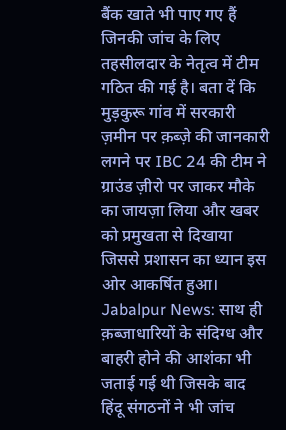बैंक खाते भी पाए गए हैं जिनकी जांच के लिए तहसीलदार के नेतृत्व में टीम गठित की गई है। बता दें कि मुड़कुरू गांव में सरकारी ज़मीन पर क़ब्ज़े की जानकारी लगने पर IBC 24 की टीम ने ग्राउंड ज़ीरो पर जाकर मौके का जायज़ा लिया और खबर को प्रमुखता से दिखाया जिससे प्रशासन का ध्यान इस ओर आकर्षित हुआ।
Jabalpur News: साथ ही क़ब्जाधारियों के संदिग्ध और बाहरी होने की आशंका भी जताई गई थी जिसके बाद हिंदू संगठनों ने भी जांच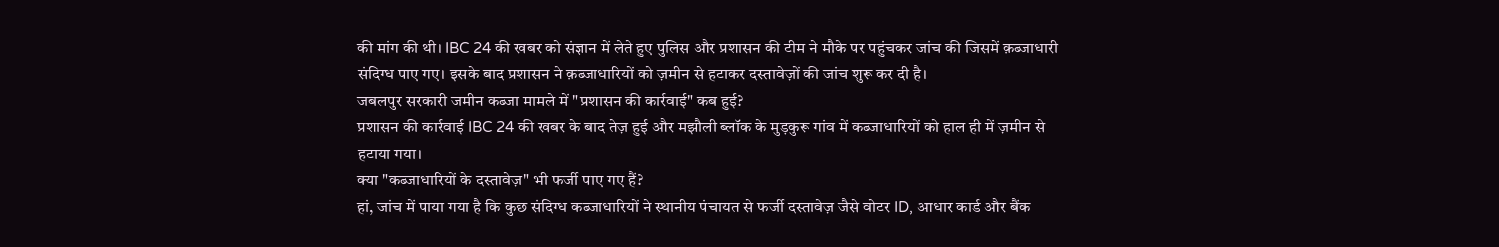की मांग की थी। IBC 24 की खबर को संज्ञान में लेते हुए पुलिस और प्रशासन की टीम ने मौके पर पहुंचकर जांच की जिसमें क़ब्जाधारी संदिग्ध पाए गए। इसके बाद प्रशासन ने क़ब्जाधारियों को ज़मीन से हटाकर दस्तावेज़ों की जांच शुरू कर दी है।
जबलपुर सरकारी जमीन कब्जा मामले में "प्रशासन की कार्रवाई" कब हुई?
प्रशासन की कार्रवाई IBC 24 की खबर के बाद तेज़ हुई और मझौली ब्लॉक के मुड़कुरू गांव में कब्जाधारियों को हाल ही में ज़मीन से हटाया गया।
क्या "कब्जाधारियों के दस्तावेज़" भी फर्जी पाए गए हैं?
हां, जांच में पाया गया है कि कुछ संदिग्ध कब्जाधारियों ने स्थानीय पंचायत से फर्जी दस्तावेज़ जैसे वोटर ID, आधार कार्ड और बैंक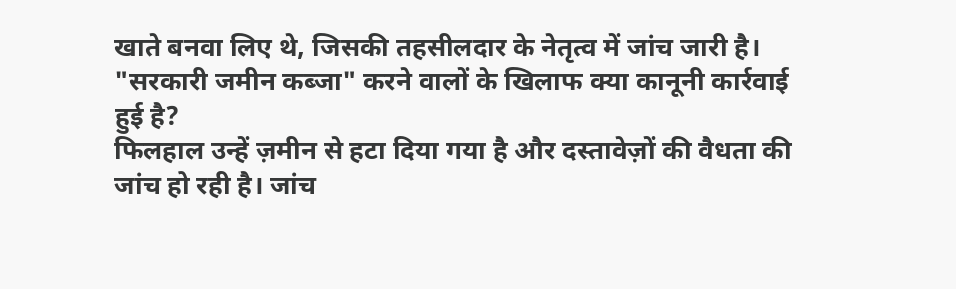खाते बनवा लिए थे, जिसकी तहसीलदार के नेतृत्व में जांच जारी है।
"सरकारी जमीन कब्जा" करने वालों के खिलाफ क्या कानूनी कार्रवाई हुई है?
फिलहाल उन्हें ज़मीन से हटा दिया गया है और दस्तावेज़ों की वैधता की जांच हो रही है। जांच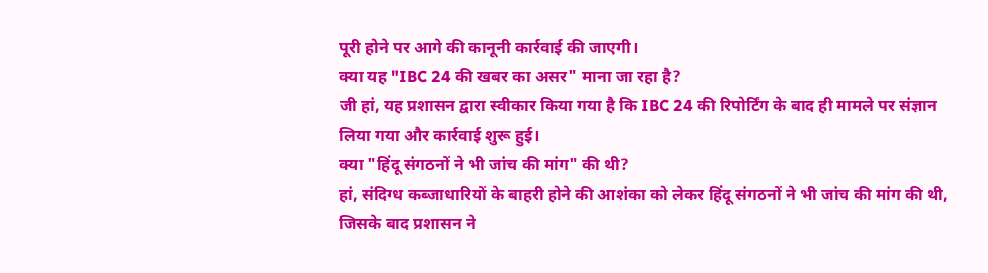पूरी होने पर आगे की कानूनी कार्रवाई की जाएगी।
क्या यह "IBC 24 की खबर का असर" माना जा रहा है?
जी हां, यह प्रशासन द्वारा स्वीकार किया गया है कि IBC 24 की रिपोर्टिंग के बाद ही मामले पर संज्ञान लिया गया और कार्रवाई शुरू हुई।
क्या "हिंदू संगठनों ने भी जांच की मांग" की थी?
हां, संदिग्ध कब्जाधारियों के बाहरी होने की आशंका को लेकर हिंदू संगठनों ने भी जांच की मांग की थी, जिसके बाद प्रशासन ने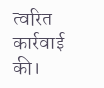त्वरित कार्रवाई की।